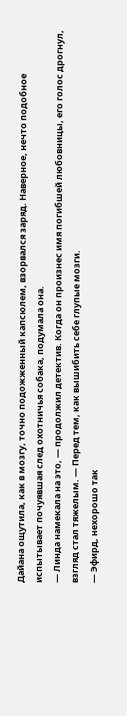Дайана ощутила, как в мозгу, точно подожженный капсюлем, взорвался заряд. Наверное, нечто подобное испытывает почуявшая след охотничья собака, подумала она.
— Линда намекала на это, — продолжил детектив. Когда он произнес имя погибшей любовницы, его голос дрогнул, взгляд стал тяжелым. — Перед тем, как вышибить себе глупые мозги.
— Эфирд, нехорошо так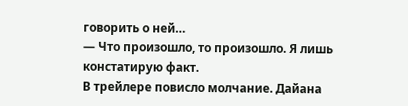говорить о ней…
— Что произошло, то произошло. Я лишь констатирую факт.
В трейлере повисло молчание. Дайана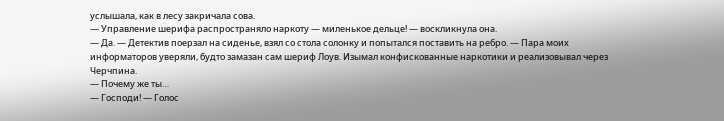услышала, как в лесу закричала сова.
— Управление шерифа распространяло наркоту — миленькое дельце! — воскликнула она.
— Да. — Детектив поерзал на сиденье, взял со стола солонку и попытался поставить на ребро. — Пара моих информаторов уверяли, будто замазан сам шериф Лоув. Изымал конфискованные наркотики и реализовывал через Черчпина.
— Почему же ты…
— Господи! — Голос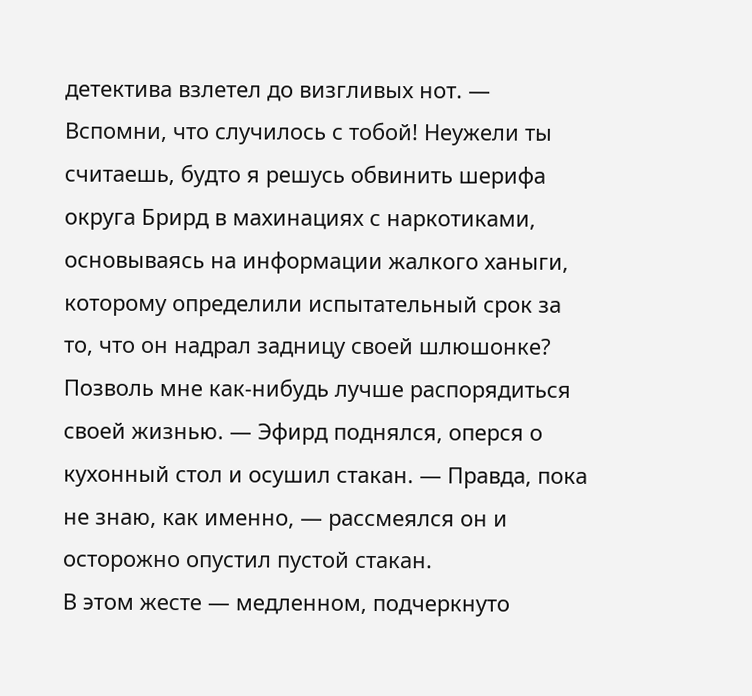детектива взлетел до визгливых нот. — Вспомни, что случилось с тобой! Неужели ты считаешь, будто я решусь обвинить шерифа округа Брирд в махинациях с наркотиками, основываясь на информации жалкого ханыги, которому определили испытательный срок за то, что он надрал задницу своей шлюшонке? Позволь мне как-нибудь лучше распорядиться своей жизнью. — Эфирд поднялся, оперся о кухонный стол и осушил стакан. — Правда, пока не знаю, как именно, — рассмеялся он и осторожно опустил пустой стакан.
В этом жесте — медленном, подчеркнуто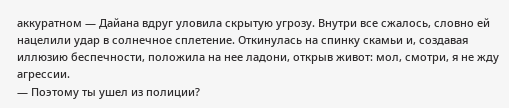аккуратном — Дайана вдруг уловила скрытую угрозу. Внутри все сжалось, словно ей нацелили удар в солнечное сплетение. Откинулась на спинку скамьи и, создавая иллюзию беспечности, положила на нее ладони, открыв живот: мол, смотри, я не жду агрессии.
— Поэтому ты ушел из полиции?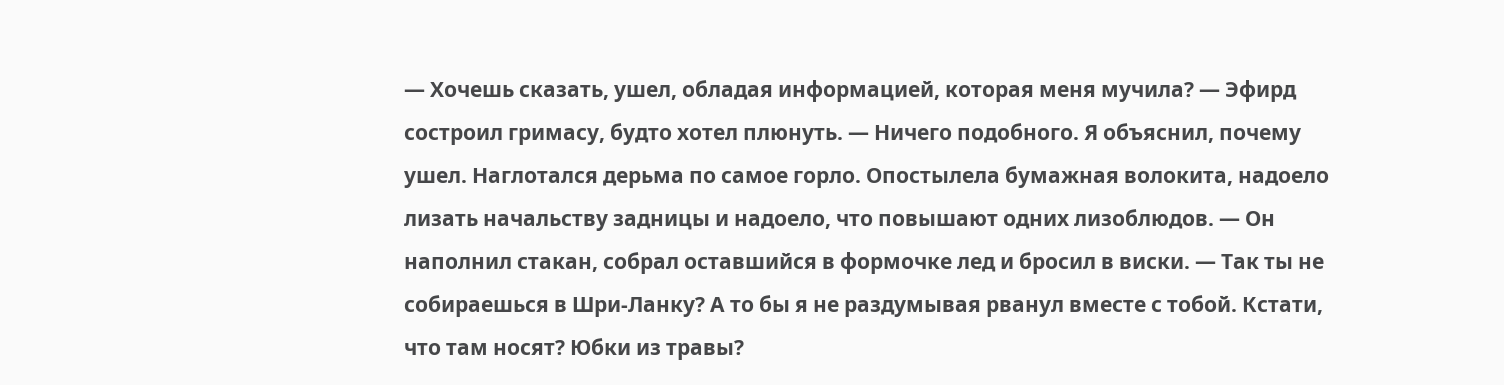— Хочешь сказать, ушел, обладая информацией, которая меня мучила? — Эфирд состроил гримасу, будто хотел плюнуть. — Ничего подобного. Я объяснил, почему ушел. Наглотался дерьма по самое горло. Опостылела бумажная волокита, надоело лизать начальству задницы и надоело, что повышают одних лизоблюдов. — Он наполнил стакан, собрал оставшийся в формочке лед и бросил в виски. — Так ты не собираешься в Шри-Ланку? А то бы я не раздумывая рванул вместе с тобой. Кстати, что там носят? Юбки из травы?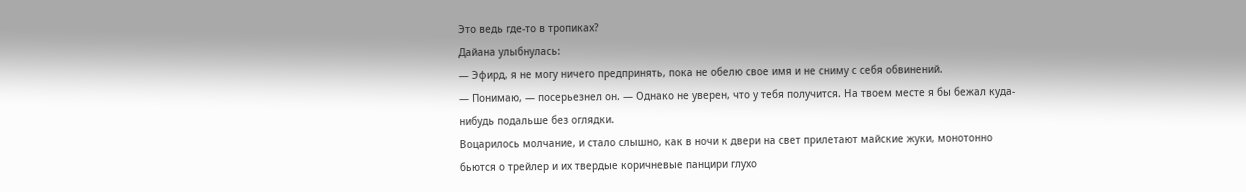Это ведь где-то в тропиках?
Дайана улыбнулась:
— Эфирд, я не могу ничего предпринять, пока не обелю свое имя и не сниму с себя обвинений.
— Понимаю, — посерьезнел он. — Однако не уверен, что у тебя получится. На твоем месте я бы бежал куда-нибудь подальше без оглядки.
Воцарилось молчание, и стало слышно, как в ночи к двери на свет прилетают майские жуки, монотонно бьются о трейлер и их твердые коричневые панцири глухо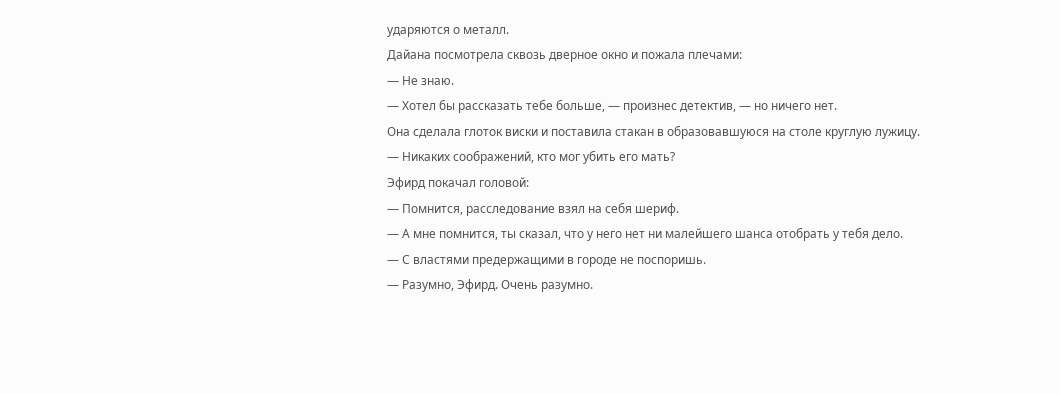ударяются о металл.
Дайана посмотрела сквозь дверное окно и пожала плечами:
— Не знаю.
— Хотел бы рассказать тебе больше, — произнес детектив, — но ничего нет.
Она сделала глоток виски и поставила стакан в образовавшуюся на столе круглую лужицу.
— Никаких соображений, кто мог убить его мать?
Эфирд покачал головой:
— Помнится, расследование взял на себя шериф.
— А мне помнится, ты сказал, что у него нет ни малейшего шанса отобрать у тебя дело.
— С властями предержащими в городе не поспоришь.
— Разумно, Эфирд. Очень разумно.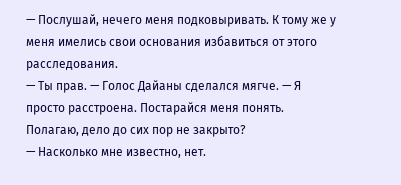— Послушай, нечего меня подковыривать. К тому же у меня имелись свои основания избавиться от этого расследования.
— Ты прав. — Голос Дайаны сделался мягче. — Я просто расстроена. Постарайся меня понять. Полагаю, дело до сих пор не закрыто?
— Насколько мне известно, нет.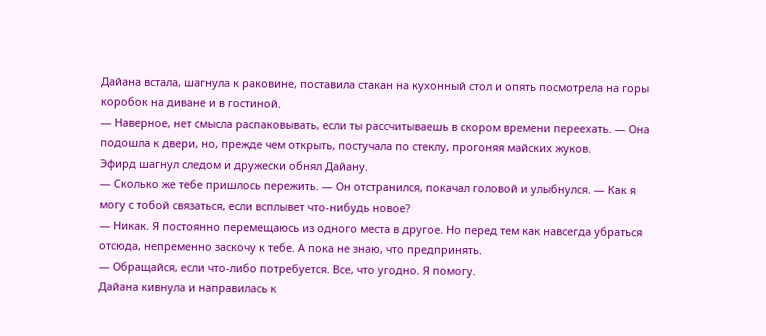Дайана встала, шагнула к раковине, поставила стакан на кухонный стол и опять посмотрела на горы коробок на диване и в гостиной.
— Наверное, нет смысла распаковывать, если ты рассчитываешь в скором времени переехать. — Она подошла к двери, но, прежде чем открыть, постучала по стеклу, прогоняя майских жуков.
Эфирд шагнул следом и дружески обнял Дайану.
— Сколько же тебе пришлось пережить. — Он отстранился, покачал головой и улыбнулся. — Как я могу с тобой связаться, если всплывет что-нибудь новое?
— Никак. Я постоянно перемещаюсь из одного места в другое. Но перед тем как навсегда убраться отсюда, непременно заскочу к тебе. А пока не знаю, что предпринять.
— Обращайся, если что-либо потребуется. Все, что угодно. Я помогу.
Дайана кивнула и направилась к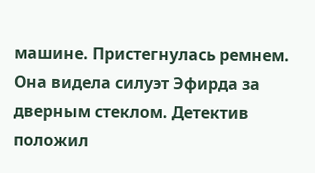машине. Пристегнулась ремнем. Она видела силуэт Эфирда за дверным стеклом. Детектив положил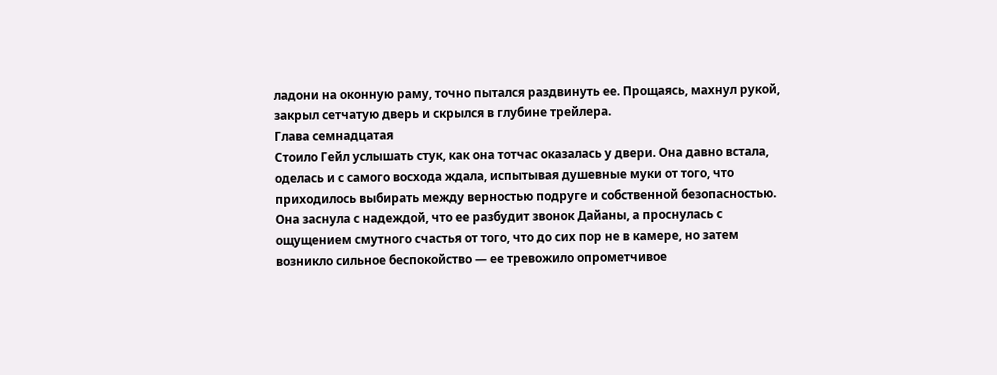ладони на оконную раму, точно пытался раздвинуть ее. Прощаясь, махнул рукой, закрыл сетчатую дверь и скрылся в глубине трейлера.
Глава семнадцатая
Стоило Гейл услышать стук, как она тотчас оказалась у двери. Она давно встала, оделась и с самого восхода ждала, испытывая душевные муки от того, что приходилось выбирать между верностью подруге и собственной безопасностью. Она заснула с надеждой, что ее разбудит звонок Дайаны, а проснулась с ощущением смутного счастья от того, что до сих пор не в камере, но затем возникло сильное беспокойство — ее тревожило опрометчивое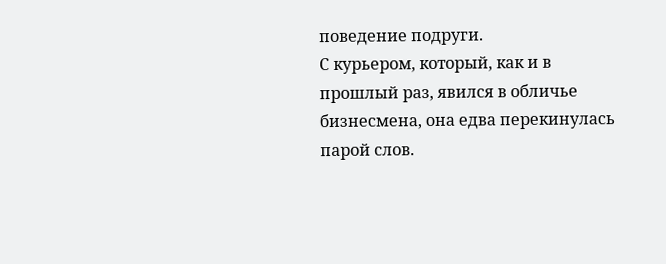поведение подруги.
С курьером, который, как и в прошлый раз, явился в обличье бизнесмена, она едва перекинулась парой слов.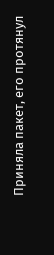Приняла пакет, его протянул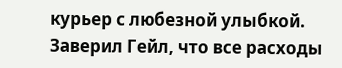курьер с любезной улыбкой. Заверил Гейл, что все расходы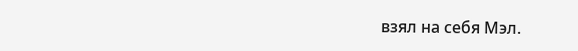взял на себя Мэл.